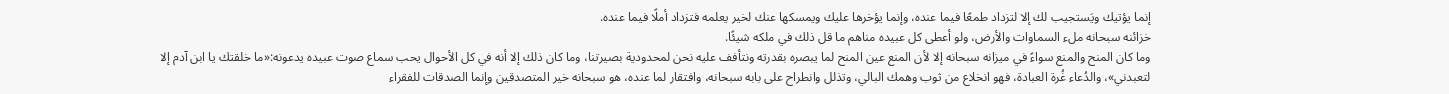إنما يؤتيك ويَستجيب لك إلا لتزداد طمعًا فيما عنده، وإنما يؤخرها عليك ويمسكها عنك لخير يعلمه فتزداد أملًا فيما عنده.
خزائنه سبحانه ملء السماوات والأرض، ولو أعطى كل عبيده مناهم ما قل ذلك في ملكه شيئًا.
وما كان المنح والمنع سواءً في ميزانه سبحانه إلا لأن المنع عين المنح لما يبصره بقدرته ونتأفف عليه نحن لمحدودية بصيرتنا، وما كان ذلك إلا أنه في كل الأحوال يحب سماع صوت عبيده يدعونه:«ما خلقتك يا ابن آدم إلا لتعبدني»، والدُعاء غُرة العبادة، فهو انخلاع من ثوب وهمك البالي، وتذلل وانطراح على بابه سبحانه، وافتقار لما عنده، هو سبحانه خير المتصدقين وإنما الصدقات للفقراء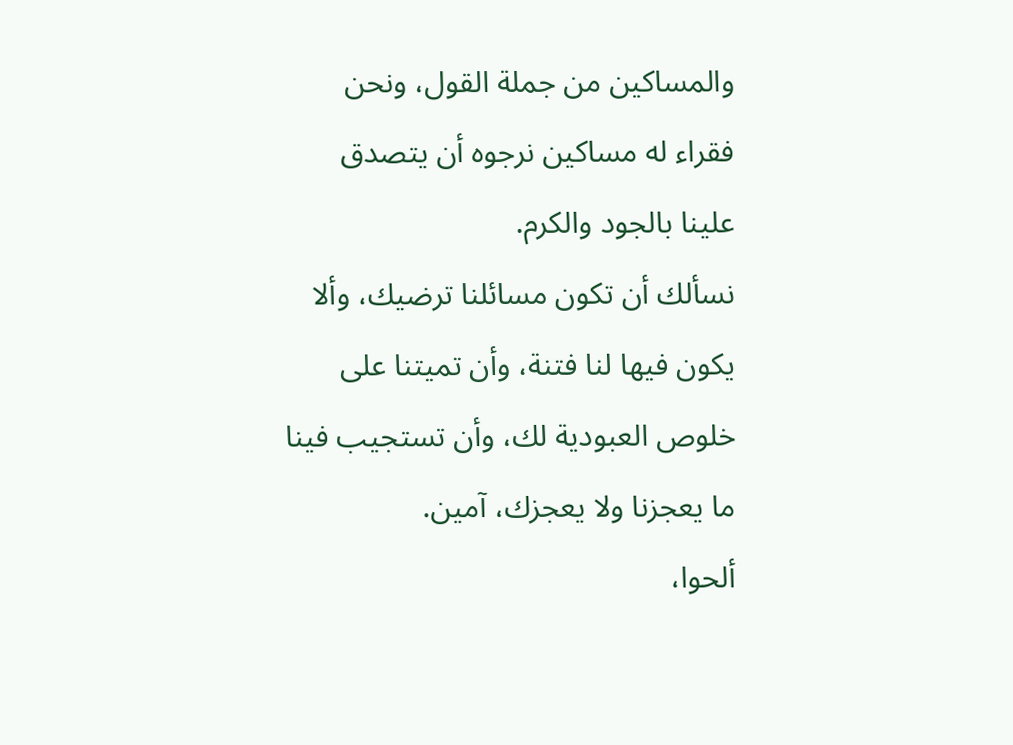والمساكين من جملة القول، ونحن فقراء له مساكين نرجوه أن يتصدق علينا بالجود والكرم.
نسألك أن تكون مسائلنا ترضيك، وألا يكون فيها لنا فتنة، وأن تميتنا على خلوص العبودية لك، وأن تستجيب فينا ما يعجزنا ولا يعجزك، آمين.
ألحوا،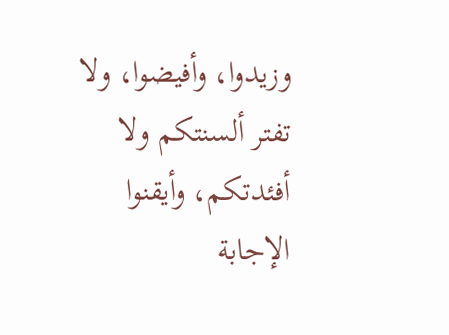وزيدوا، وأفيضوا، ولا تفتر ألسنتكم ولا أفئدتكم، وأيقنوا الإجابة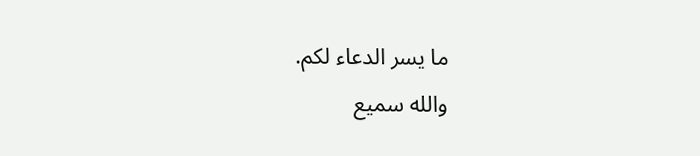ما يسر الدعاء لكم.
والله سميع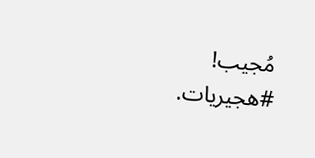مُجيب!
#هجيريات.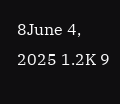8June 4, 2025 1.2K 9